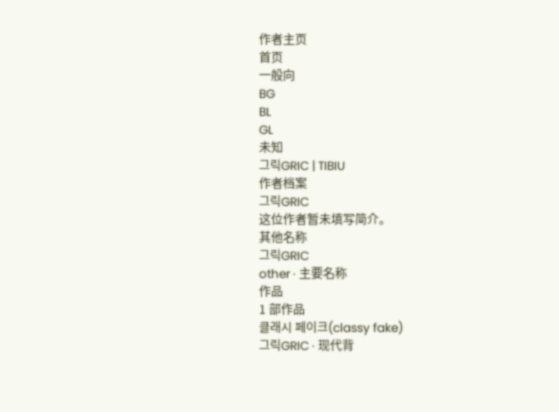作者主页
首页
一般向
BG
BL
GL
未知
그릭GRIC | TIBIU
作者档案
그릭GRIC
这位作者暂未填写简介。
其他名称
그릭GRIC
other · 主要名称
作品
1 部作品
클래시 페이크(classy fake)
그릭GRIC · 现代背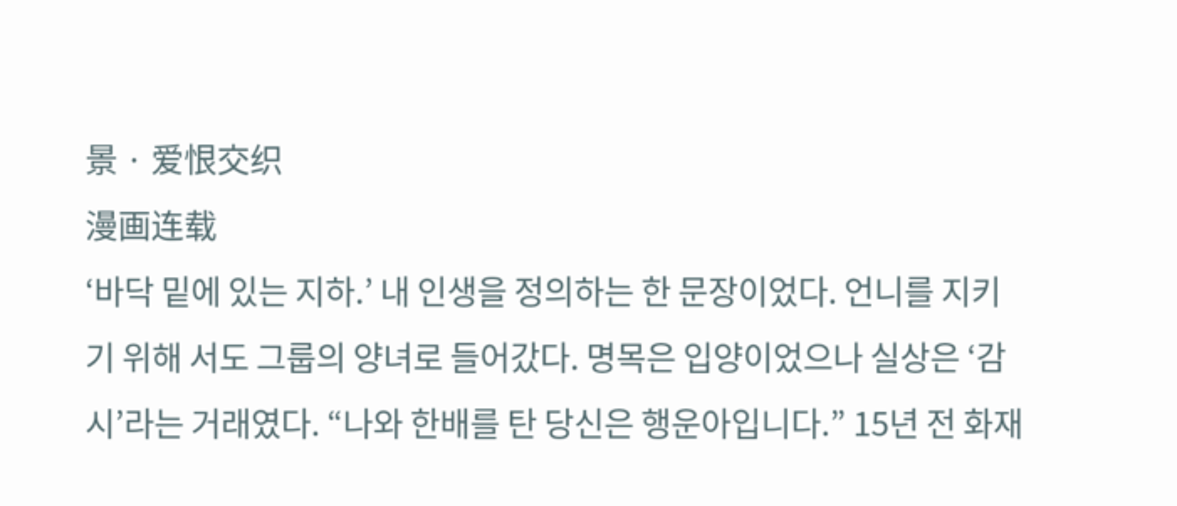景 · 爱恨交织
漫画连载
‘바닥 밑에 있는 지하.’ 내 인생을 정의하는 한 문장이었다. 언니를 지키기 위해 서도 그룹의 양녀로 들어갔다. 명목은 입양이었으나 실상은 ‘감시’라는 거래였다. “나와 한배를 탄 당신은 행운아입니다.” 15년 전 화재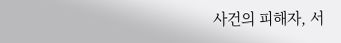사건의 피해자, 서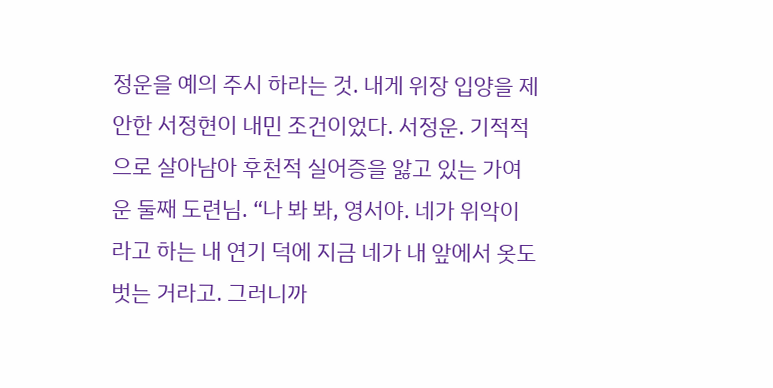정운을 예의 주시 하라는 것. 내게 위장 입양을 제안한 서정현이 내민 조건이었다. 서정운. 기적적으로 살아남아 후천적 실어증을 앓고 있는 가여운 둘째 도련님. “나 봐 봐, 영서야. 네가 위악이라고 하는 내 연기 덕에 지금 네가 내 앞에서 옷도 벗는 거라고. 그러니까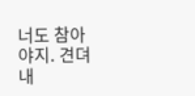너도 참아야지. 견뎌 내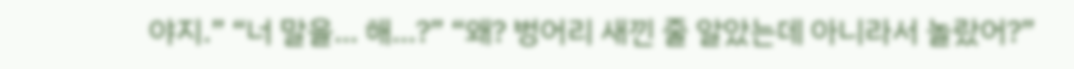야지.” “너 말을… 해…?” “왜? 벙어리 새낀 줄 알았는데 아니라서 놀랐어?”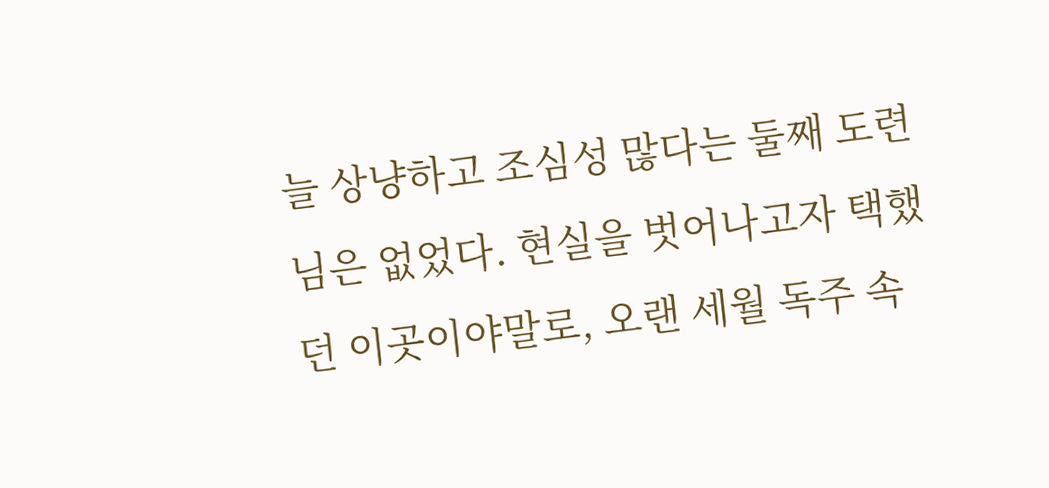늘 상냥하고 조심성 많다는 둘째 도련님은 없었다. 현실을 벗어나고자 택했던 이곳이야말로, 오랜 세월 독주 속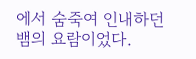에서 숨죽여 인내하던 뱀의 요람이었다.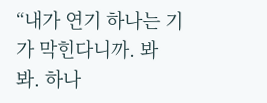“내가 연기 하나는 기가 막힌다니까. 봐 봐. 하나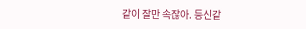같이 잘만 속잖아. 등신같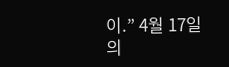이.” 4월 17일의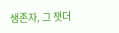생존자, 그 잿더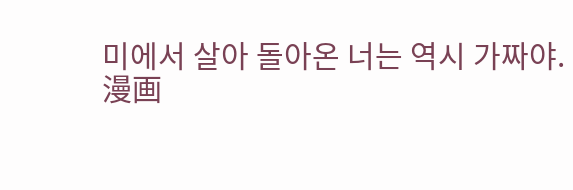미에서 살아 돌아온 너는 역시 가짜야.
漫画